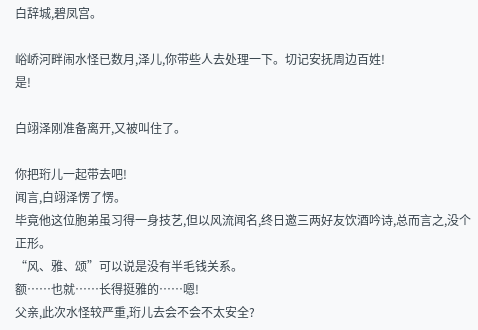白辞城,碧凤宫。

峪峤河畔闹水怪已数月,泽儿,你带些人去处理一下。切记安抚周边百姓!
是!

白翊泽刚准备离开,又被叫住了。

你把珩儿一起带去吧!
闻言,白翊泽愣了愣。
毕竟他这位胞弟虽习得一身技艺,但以风流闻名,终日邀三两好友饮酒吟诗,总而言之,没个正形。
“风、雅、颂”可以说是没有半毛钱关系。
额……也就……长得挺雅的……嗯!
父亲,此次水怪较严重,珩儿去会不会不太安全?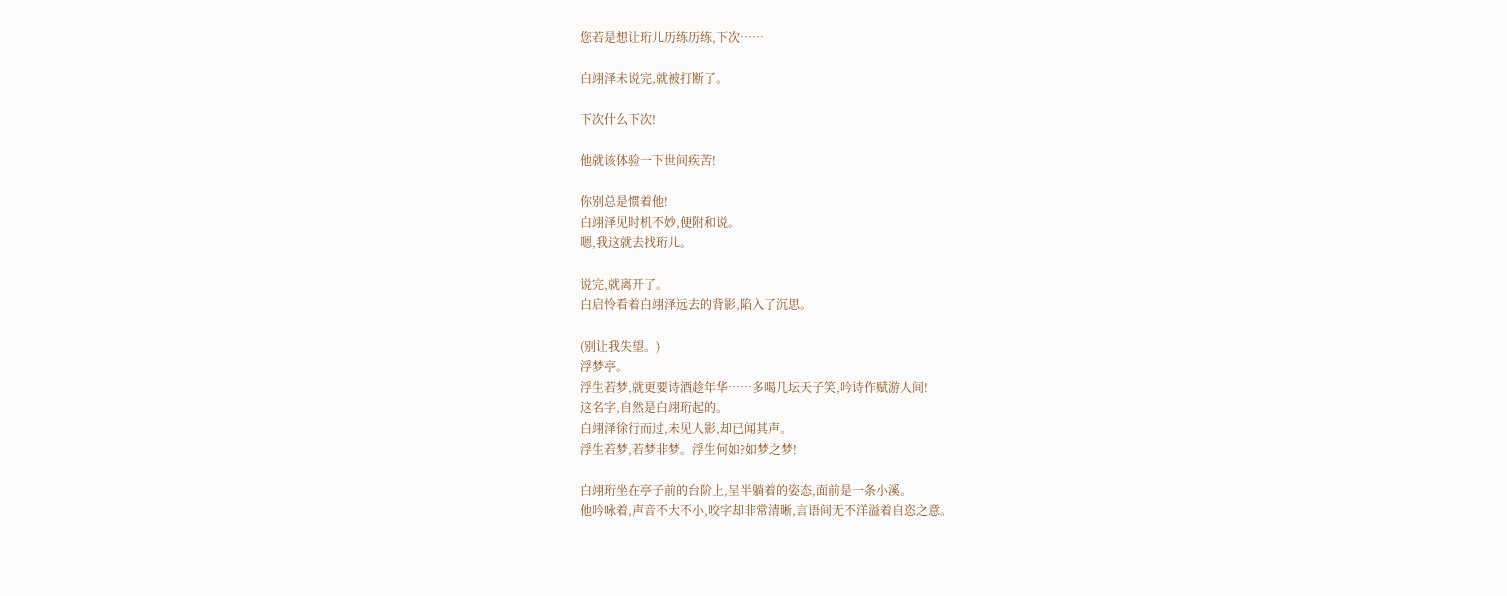您若是想让珩儿历练历练,下次……

白翊泽未说完,就被打断了。

下次什么下次!

他就该体验一下世间疾苦!

你别总是惯着他!
白翊泽见时机不妙,便附和说。
嗯,我这就去找珩儿。

说完,就离开了。
白启怜看着白翊泽远去的背影,陷入了沉思。

(别让我失望。)
浮梦亭。
浮生若梦,就更要诗酒趁年华……多喝几坛天子笑,吟诗作赋游人间!
这名字,自然是白翊珩起的。
白翊泽徐行而过,未见人影,却已闻其声。
浮生若梦,若梦非梦。浮生何如?如梦之梦!

白翊珩坐在亭子前的台阶上,呈半躺着的姿态,面前是一条小溪。
他吟咏着,声音不大不小,咬字却非常清晰,言语间无不洋溢着自恣之意。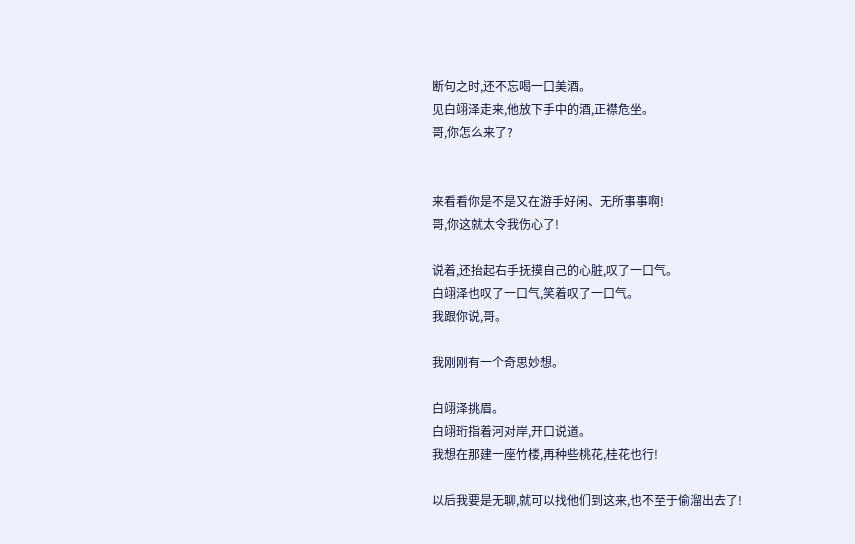断句之时,还不忘喝一口美酒。
见白翊泽走来,他放下手中的酒,正襟危坐。
哥,你怎么来了?


来看看你是不是又在游手好闲、无所事事啊!
哥,你这就太令我伤心了!

说着,还抬起右手抚摸自己的心脏,叹了一口气。
白翊泽也叹了一口气,笑着叹了一口气。
我跟你说,哥。

我刚刚有一个奇思妙想。

白翊泽挑眉。
白翊珩指着河对岸,开口说道。
我想在那建一座竹楼,再种些桃花,桂花也行!

以后我要是无聊,就可以找他们到这来,也不至于偷溜出去了!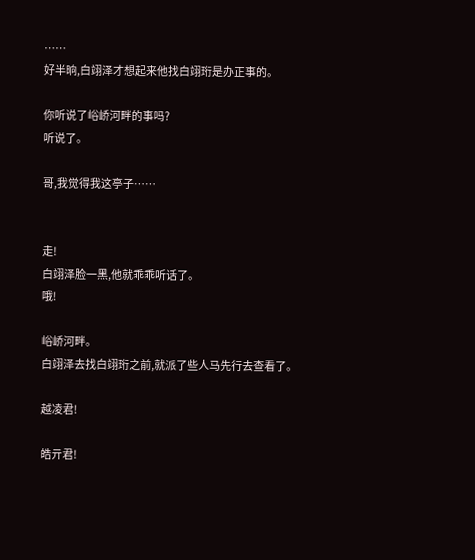……
好半晌,白翊泽才想起来他找白翊珩是办正事的。

你听说了峪峤河畔的事吗?
听说了。

哥,我觉得我这亭子……


走!
白翊泽脸一黑,他就乖乖听话了。
哦!

峪峤河畔。
白翊泽去找白翊珩之前,就派了些人马先行去查看了。

越凌君!

皓亓君!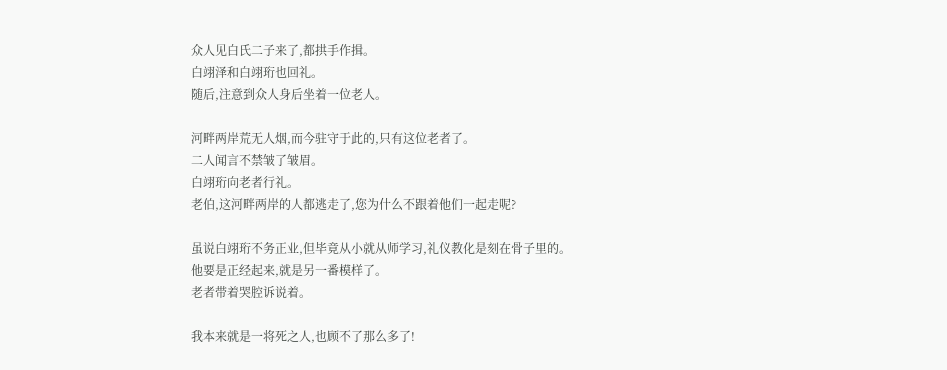众人见白氏二子来了,都拱手作揖。
白翊泽和白翊珩也回礼。
随后,注意到众人身后坐着一位老人。

河畔两岸荒无人烟,而今驻守于此的,只有这位老者了。
二人闻言不禁皱了皱眉。
白翊珩向老者行礼。
老伯,这河畔两岸的人都逃走了,您为什么不跟着他们一起走呢?

虽说白翊珩不务正业,但毕竟从小就从师学习,礼仪教化是刻在骨子里的。
他要是正经起来,就是另一番模样了。
老者带着哭腔诉说着。

我本来就是一将死之人,也顾不了那么多了!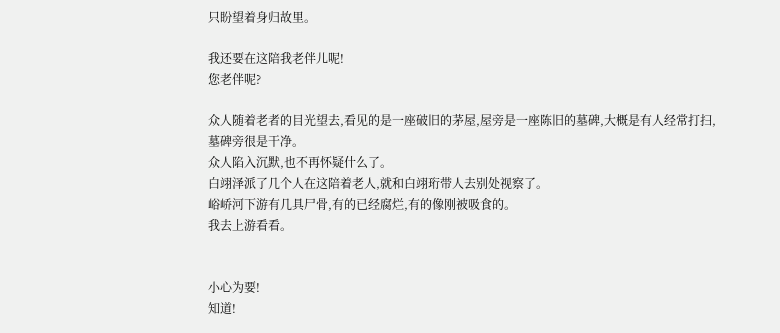只盼望着身归故里。

我还要在这陪我老伴儿呢!
您老伴呢?

众人随着老者的目光望去,看见的是一座破旧的茅屋,屋旁是一座陈旧的墓碑,大概是有人经常打扫,墓碑旁很是干净。
众人陷入沉默,也不再怀疑什么了。
白翊泽派了几个人在这陪着老人,就和白翊珩带人去别处视察了。
峪峤河下游有几具尸骨,有的已经腐烂,有的像刚被吸食的。
我去上游看看。


小心为要!
知道!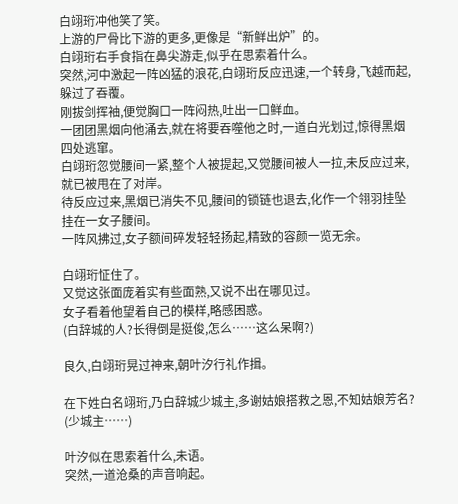白翊珩冲他笑了笑。
上游的尸骨比下游的更多,更像是“新鲜出炉”的。
白翊珩右手食指在鼻尖游走,似乎在思索着什么。
突然,河中激起一阵凶猛的浪花,白翊珩反应迅速,一个转身,飞越而起,躲过了吞覆。
刚拔剑挥袖,便觉胸口一阵闷热,吐出一口鲜血。
一团团黑烟向他涌去,就在将要吞噬他之时,一道白光划过,惊得黑烟四处逃窜。
白翊珩忽觉腰间一紧,整个人被提起,又觉腰间被人一拉,未反应过来,就已被甩在了对岸。
待反应过来,黑烟已消失不见,腰间的锁链也退去,化作一个翎羽挂坠挂在一女子腰间。
一阵风拂过,女子额间碎发轻轻扬起,精致的容颜一览无余。

白翊珩怔住了。
又觉这张面庞着实有些面熟,又说不出在哪见过。
女子看着他望着自己的模样,略感困惑。
(白辞城的人?长得倒是挺俊,怎么……这么呆啊?)

良久,白翊珩晃过神来,朝叶汐行礼作揖。

在下姓白名翊珩,乃白辞城少城主,多谢姑娘搭救之恩,不知姑娘芳名?
(少城主……)

叶汐似在思索着什么,未语。
突然,一道沧桑的声音响起。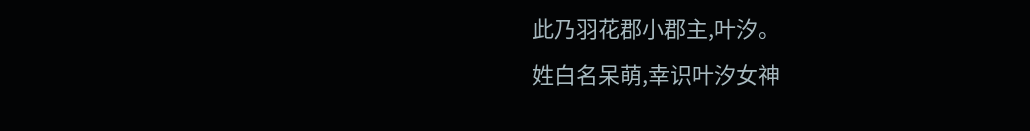此乃羽花郡小郡主,叶汐。
姓白名呆萌,幸识叶汐女神